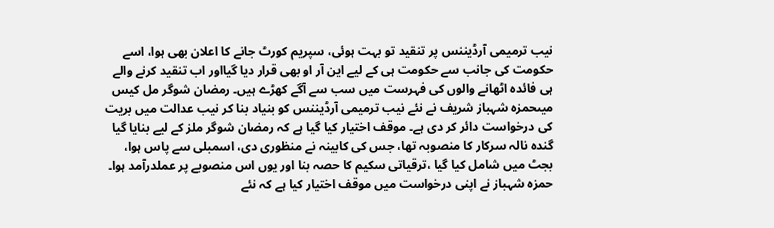نیب ترمیمی آرڈیننس پر تنقید تو بہت ہوئی، سپریم کورٹ جانے کا اعلان بھی ہوا، اسے حکومت کی جانب سے حکومت ہی کے لیے این آر او بھی قرار دیا گیااور اب تنقید کرنے والے ہی فائدہ اٹھانے والوں کی فہرست میں سب سے آگے کھڑے ہیں۔ رمضان شوگر مل کیس میںحمزہ شہباز شریف نے نئے نیب ترمیمی آرڈیننس کو بنیاد بنا کر نیب عدالت میں بریت کی درخواست دائر کر دی ہے۔ موقف اختیار کیا گیا ہے کہ رمضان شوگر ملز کے لیے بنایا گیا گندہ نالہ سرکار کا منصوبہ تھا، جس کی کابینہ نے منظوری دی، اسمبلی سے پاس ہوا، بجٹ میں شامل کیا گیا ،ترقیاتی سکیم کا حصہ بنا اور یوں اس منصوبے پر عملدرآمد ہوا۔ حمزہ شہباز نے اپنی درخواست میں موقف اختیار کیا ہے کہ نئے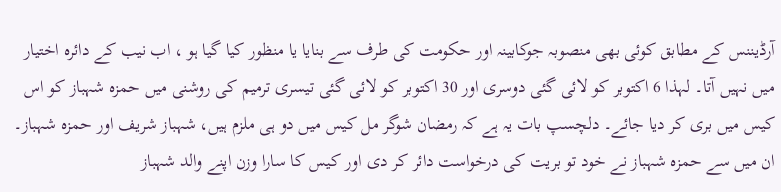آرڈیننس کے مطابق کوئی بھی منصوبہ جوکابینہ اور حکومت کی طرف سے بنایا یا منظور کیا گیا ہو ، اب نیب کے دائرہ اختیار میں نہیں آتا۔ لہذا 6 اکتوبر کو لائی گئی دوسری اور 30 اکتوبر کو لائی گئی تیسری ترمیم کی روشنی میں حمزہ شہباز کو اس کیس میں بری کر دیا جائے۔ دلچسپ بات یہ ہے کہ رمضان شوگر مل کیس میں دو ہی ملزم ہیں، شہباز شریف اور حمزہ شہباز۔ ان میں سے حمزہ شہباز نے خود تو بریت کی درخواست دائر کر دی اور کیس کا سارا وزن اپنے والد شہباز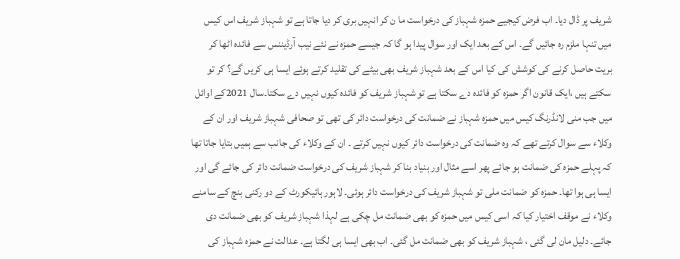شریف پر ڈال دیا۔ اب فرض کیجیے حمزہ شہباز کی درخواست ما ن کر انہیں بری کر دیا جاتا ہے تو شہباز شریف اس کیس میں تنہا ملزم رہ جائیں گے۔ اس کے بعد ایک اور سوال پیدا ہو گا کہ جیسے حمزہ نے نئے نیب آرڈیننس سے فائدہ اٹھا کر بریت حاصل کرنے کی کوشش کی کیا اس کے بعد شہباز شریف بھی بیٹے کی تقلید کرتے ہوئے ایسا ہی کریں گے؟ کر تو سکتے ہیں ،ایک قانون اگر حمزہ کو فائدہ دے سکتا ہے تو شہباز شریف کو فائدہ کیوں نہیں دے سکتا۔سال 2021کے اوائل میں جب منی لانڈرنگ کیس میں حمزہ شہباز نے ضمانت کی درخواست دائر کی تھی تو صحافی شہباز شریف اور ان کے وکلاء سے سوال کرتے تھے کہ وہ ضمانت کی درخواست دائر کیوں نہیں کرتے ۔ ان کے وکلاء کی جانب سے ہمیں بتایا جاتا تھا کہ پہلے حمزہ کی ضمانت ہو جائے پھر اسے مثال اور بنیاد بنا کر شہباز شریف کی درخواست ضمانت دائر کی جائے گی اور ایسا ہی ہوا تھا۔ حمزہ کو ضمانت ملی تو شہباز شریف کی درخواست دائر ہوئی۔ لاہور ہائیکورٹ کے دو رکنی بنچ کے سامنے وکلاء نے موقف اختیار کیا کہ اسی کیس میں حمزہ کو بھی ضمانت مل چکی ہے لہذا شہباز شریف کو بھی ضمانت دی جائے۔ دلیل مان لی گئی ، شہباز شریف کو بھی ضمانت مل گئی۔ اب بھی ایسا ہی لگتا ہے۔ عدالت نے حمزہ شہباز کی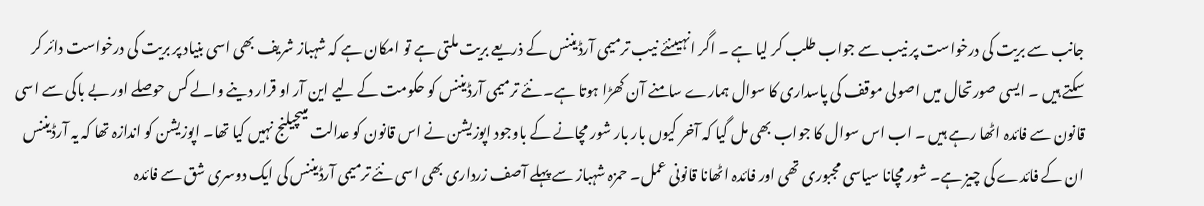جانب سے بریت کی درخواست پر نیب سے جواب طلب کر لیا ہے ۔ اگر انہیںنئے نیب ترمیمی آرڈیننس کے ذریعے بریت ملتی ہے تو امکان ہے کہ شہباز شریف بھی اسی بنیاد پر بریت کی درخواست دائر کر سکتے ہیں ۔ ایسی صورتحال میں اصولی موقف کی پاسداری کا سوال ہمارے سامنے آن کھڑا ہوتا ہے۔ نئے ترمیمی آرڈیننس کو حکومت کے لیے این آر او قرار دینے والے کس حوصلے اور بے باکی سے اسی قانون سے فائدہ اٹھا رہے ہیں ۔ اب اس سوال کا جواب بھی مل گیا کہ آخر کیوں بار بار شور مچانے کے باوجود اپوزیشن نے اس قانون کو عدالت میںچیلنج نہیں کیا تھا۔ اپوزیشن کو اندازہ تھا کہ یہ آرڈیننس ان کے فائدے کی چیز ہے۔ شور مچانا سیاسی مجبوری تھی اور فائدہ اٹھانا قانونی عمل۔ حمزہ شہباز سے پہلے آصف زرداری بھی اسی نئے ترمیمی آرڈیننس کی ایک دوسری شق سے فائدہ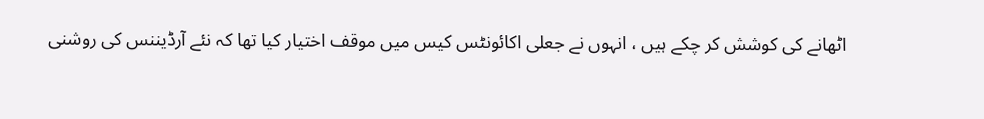اٹھانے کی کوشش کر چکے ہیں ، انہوں نے جعلی اکائونٹس کیس میں موقف اختیار کیا تھا کہ نئے آرڈیننس کی روشنی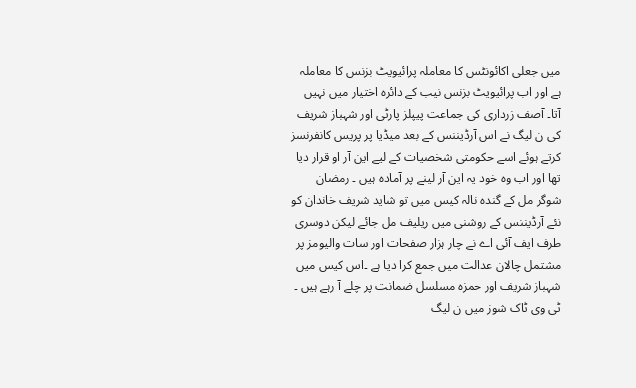میں جعلی اکائونٹس کا معاملہ پرائیویٹ بزنس کا معاملہ ہے اور اب پرائیویٹ بزنس نیب کے دائرہ اختیار میں نہیں آتا۔ آصف زرداری کی جماعت پیپلز پارٹی اور شہباز شریف کی ن لیگ نے اس آرڈیننس کے بعد میڈیا پر پریس کانفرنسز کرتے ہوئے اسے حکومتی شخصیات کے لیے این آر او قرار دیا تھا اور اب وہ خود یہ این آر لینے پر آمادہ ہیں ۔ رمضان شوگر مل کے گندہ نالہ کیس میں تو شاید شریف خاندان کو نئے آرڈیننس کے روشنی میں ریلیف مل جائے لیکن دوسری طرف ایف آئی اے نے چار ہزار صفحات اور سات والیومز پر مشتمل چالان عدالت میں جمع کرا دیا ہے ۔اس کیس میں شہباز شریف اور حمزہ مسلسل ضمانت پر چلے آ رہے ہیں ۔ ٹی وی ٹاک شوز میں ن لیگ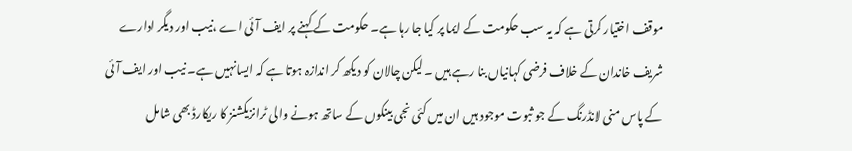موقف اختیار کرتی ہے کہ یہ سب حکومت کے ایما پر کیا جا رہا ہے۔ حکومت کے کہنے پر ایف آئی اے ،نیب اور دیگر ادارے شریف خاندان کے خلاف فرضی کہانیاں بنا رہے ہیں ۔ لیکن چالان کو دیکھ کر اندازہ ہوتا ہے کہ ایسانہیں ہے۔ نیب اور ایف آئی کے پاس منی لانڈرنگ کے جو ثبوت موجود ہیں ان میں کئی نجی بینکوں کے ساتھ ہونے والی ٹرانزیکشنز کا ریکارڈ بھی شامل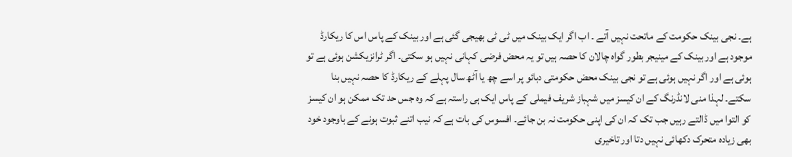ہے۔ نجی بینک حکومت کے ماتحت نہیں آتے ۔ اب اگر ایک بینک میں ٹی ٹی بھیجی گئی ہے اور بینک کے پاس اس کا ریکارڈ موجود ہے اور بینک کے مینیجر بطور گواہ چالان کا حصہ ہیں تو یہ محض فرضی کہانی نہیں ہو سکتی۔ اگر ٹرانزیکشن ہوئی ہے تو ہوئی ہے اور اگر نہیں ہوئی ہے تو نجی بینک محض حکومتی دبائو پر اسے چھ یا آٹھ سال پہلے کے ریکارڈ کا حصہ نہیں بنا سکتے۔ لہذا منی لانڈرنگ کے ان کیسز میں شہباز شریف فیملی کے پاس ایک ہی راستہ ہے کہ وہ جس حد تک ممکن ہو ان کیسز کو التوا میں ڈالتے رہیں جب تک کہ ان کی اپنی حکومت نہ بن جائے۔ افسوس کی بات ہے کہ نیب اتنے ثبوت ہونے کے باوجود خود بھی زیادہ متحرک دکھائی نہیں دتا اور تاخیری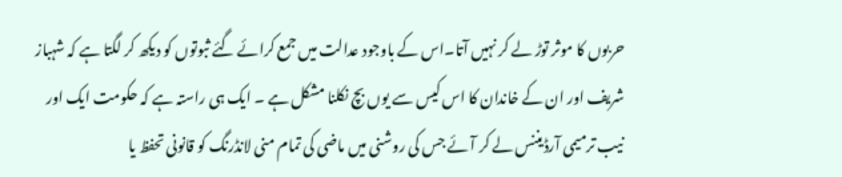حربوں کا موثر توڑ لے کر نہیں آتا۔اس کے باوجود عدالت میں جمع کرائے گئے ثبوتوں کو دیکھ کر لگتا ہے کہ شہباز شریف اور ان کے خاندان کا اس کیس سے یوں بچ نکلنا مشکل ہے ۔ ایک ہی راستہ ہے کہ حکومت ایک اور نیب ترمیمی آرڈیننس لے کر آئے جس کی روشنی میں ماضی کی تمام منی لانڈرنگ کو قانونی تحفظ یا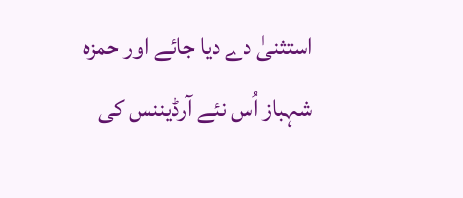استثنیٰ دے دیا جائے اور حمزہ شہباز اُس نئے آرڈیننس کی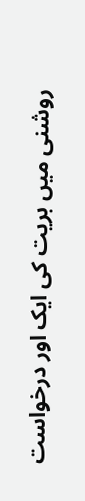روشنی میں بریت کی ایک اور درخواست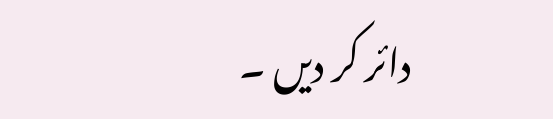دائر کر دیں ۔